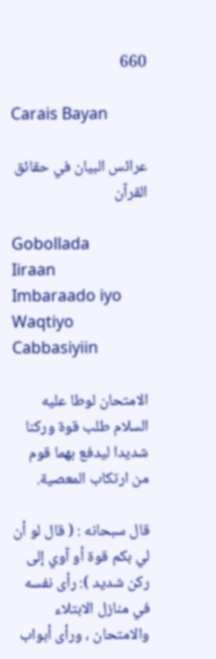660

Carais Bayan

عرائس البيان في حقائق القرآن

Gobollada
Iiraan
Imbaraado iyo Waqtiyo
Cabbasiyiin

الامتحان لوطا عليه السلام طلب قوة وركنا شديدا ليدفع بهما قوم من ارتكاب المعصية.

قال سبحانه : ( قال لو أن لي بكم قوة أو آوي إلى ركن شديد ): رأى نفسه في منازل الابتلاء والامتحان ، ورأى أبواب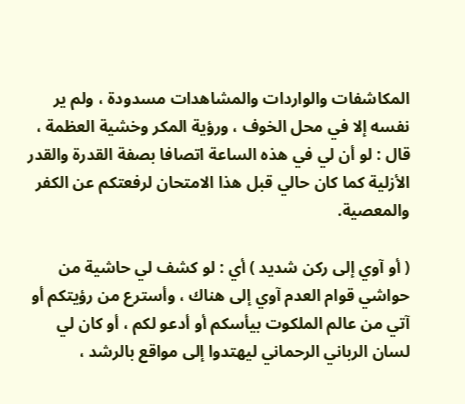المكاشفات والواردات والمشاهدات مسدودة ، ولم ير نفسه إلا في محل الخوف ، ورؤية المكر وخشية العظمة ، قال : لو أن لي في هذه الساعة اتصافا بصفة القدرة والقدر الأزلية كما كان حالي قبل هذا الامتحان لرفعتكم عن الكفر والمعصية.

( أو آوي إلى ركن شديد ) أي : لو كشف لي حاشية من حواشي قوام العدم آوي إلى هناك ، وأسترع من رؤيتكم أو آتي من عالم الملكوت بيأسكم أو أدعو لكم ، أو كان لي لسان الرباني الرحماني ليهتدوا إلى مواقع بالرشد ،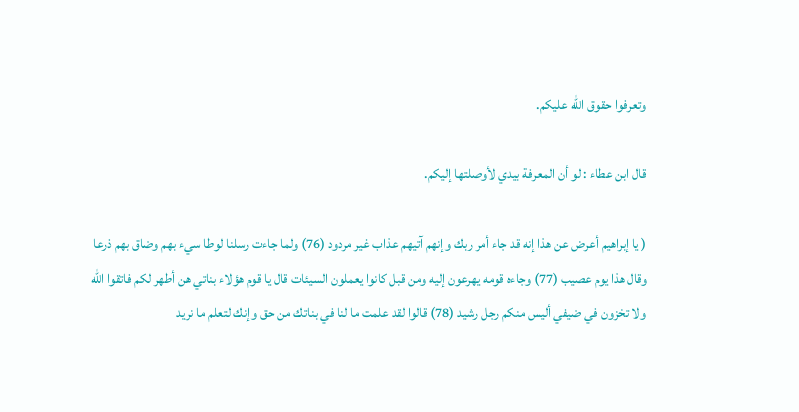وتعرفوا حقوق الله عليكم.

قال ابن عطاء : لو أن المعرفة بيدي لأوصلتها إليكم.

( يا إبراهيم أعرض عن هذا إنه قد جاء أمر ربك وإنهم آتيهم عذاب غير مردود (76) ولما جاءت رسلنا لوطا سيء بهم وضاق بهم ذرعا وقال هذا يوم عصيب (77) وجاءه قومه يهرعون إليه ومن قبل كانوا يعملون السيئات قال يا قوم هؤلاء بناتي هن أطهر لكم فاتقوا الله ولا تخزون في ضيفي أليس منكم رجل رشيد (78) قالوا لقد علمت ما لنا في بناتك من حق وإنك لتعلم ما نريد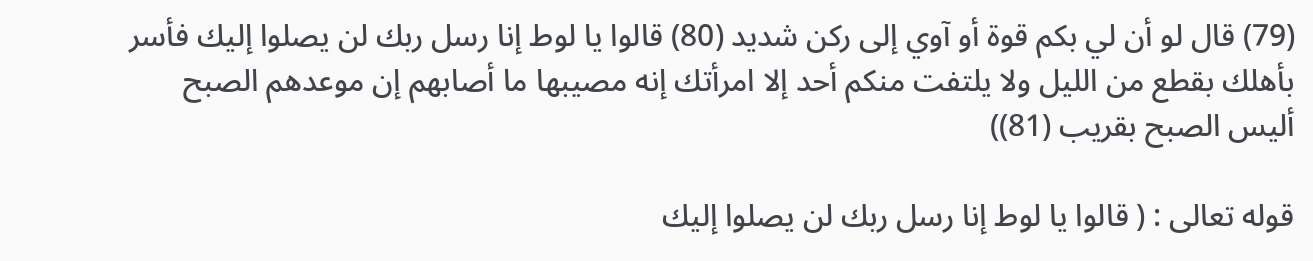(79) قال لو أن لي بكم قوة أو آوي إلى ركن شديد (80) قالوا يا لوط إنا رسل ربك لن يصلوا إليك فأسر بأهلك بقطع من الليل ولا يلتفت منكم أحد إلا امرأتك إنه مصيبها ما أصابهم إن موعدهم الصبح أليس الصبح بقريب (81))

قوله تعالى : ( قالوا يا لوط إنا رسل ربك لن يصلوا إليك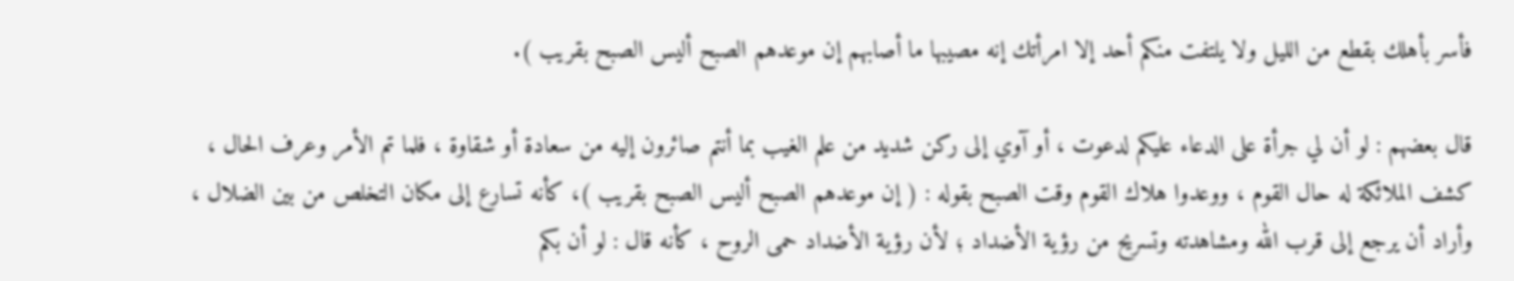فأسر بأهلك بقطع من الليل ولا يلتفت منكم أحد إلا امرأتك إنه مصيبها ما أصابهم إن موعدهم الصبح أليس الصبح بقريب ).

قال بعضهم : لو أن لي جرأة على الدعاء عليكم لدعوت ، أو آوي إلى ركن شديد من علم الغيب بما أنتم صائرون إليه من سعادة أو شقاوة ، فلما تم الأمر وعرف الحال ، كشف الملائكة له حال القوم ، ووعدوا هلاك القوم وقت الصبح بقوله : ( إن موعدهم الصبح أليس الصبح بقريب )، كأنه تسارع إلى مكان التخلص من بين الضلال ، وأراد أن يرجع إلى قرب الله ومشاهدته وتسريح من رؤية الأضداد ؛ لأن رؤية الأضداد حمى الروح ، كأنه قال : لو أن بكم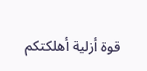قوة أزلية أهلكتكم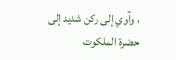، وآوي إلى ركن شديد إلى حضرة الملكوت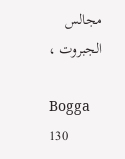مجالس الجبروت ،

Bogga 130